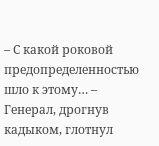– С какой роковой предопределенностью шло к этому… – Генерал, дрогнув кадыком, глотнул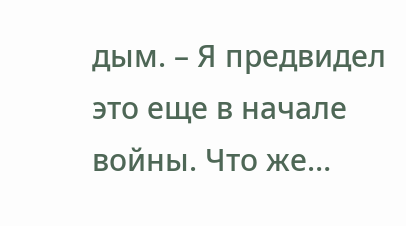дым. – Я предвидел это еще в начале войны. Что же…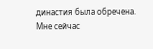династия была обречена. Мне сейчас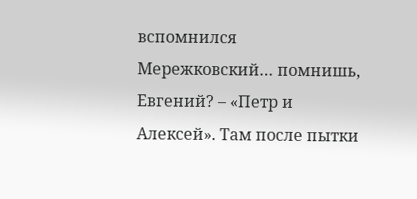вспомнился Мережковский… помнишь, Евгений? – «Петр и Алексей». Там после пытки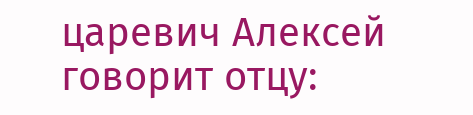царевич Алексей говорит отцу: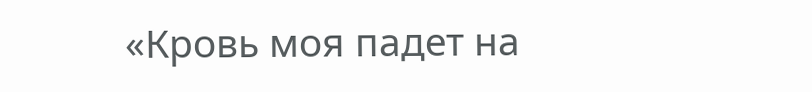«Кровь моя падет на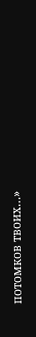потомков твоих…»